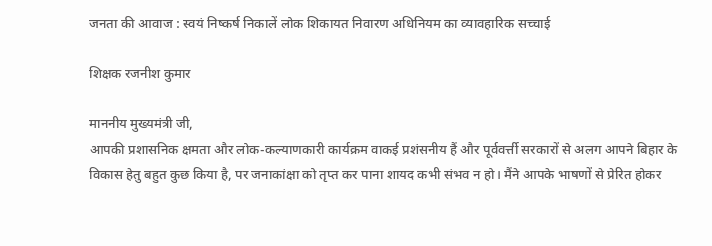जनता की आवाज : स्वयं निष्कर्ष निकालें लोक शिकायत निवारण अधिनियम का व्यावहारिक सच्चाई

शिक्षक रजनीश कुमार

माननीय मुख्यमंत्री जी,
आपकी प्रशासनिक क्षमता और लोक-कल्याणकारी कार्यक्रम वाकई प्रशंसनीय हैं और पूर्ववर्त्ती सरकारों से अलग आपने बिहार के विकास हेतु बहुत कुछ किया है, पर जनाकांक्षा को तृप्त कर पाना शायद कभी संभव न हो। मैंने आपके भाषणों से प्रेरित होकर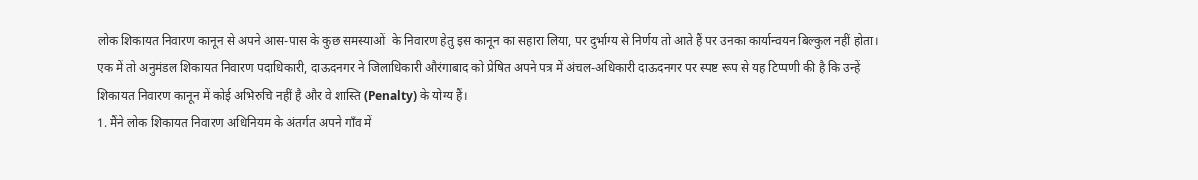लोक शिकायत निवारण कानून से अपने आस-पास के कुछ समस्याओं  के निवारण हेतु इस कानून का सहारा लिया, पर दुर्भाग्य से निर्णय तो आते हैं पर उनका कार्यान्वयन बिल्कुल नहीं होता। एक में तो अनुमंडल शिकायत निवारण पदाधिकारी, दाऊदनगर ने जिलाधिकारी औरंगाबाद को प्रेषित अपने पत्र में अंचल-अधिकारी दाऊदनगर पर स्पष्ट रूप से यह टिप्पणी की है कि उन्हें शिकायत निवारण कानून में कोई अभिरुचि नहीं है और वे शास्ति (Penalty) के योग्य हैं।
1. मैंने लोक शिकायत निवारण अधिनियम के अंतर्गत अपने गाँव में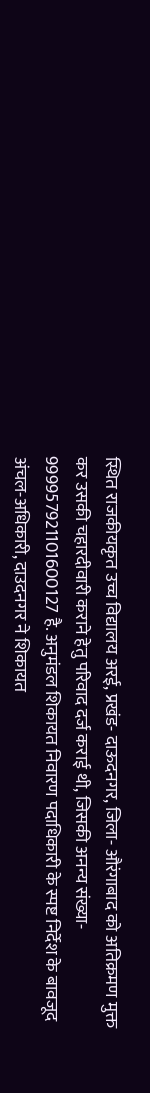स्थित राजकीयकृत उच्च विद्यालय अरई, प्रखंड- दाऊदनगर, जिला- औरंगाबाद को अतिक्रमण मुक्त कर उसकी चहारदीवारी कराने हेतु परिवाद दर्ज कराई थी, जिसकी अनन्य संख्या- 999957921101600127 है. अनुमंडल शिकायत निवारण पदाधिकारी के स्पष्ट निर्देश के बावजूद अंचल-अधिकारी, दाउदनगर ने शिकायत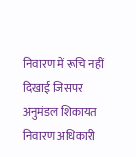निवारण में रूचि नहीं दिखाई जिसपर अनुमंडल शिकायत निवारण अधिकारी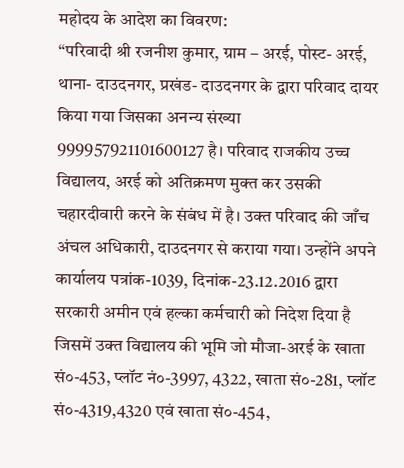महोदय के आदेश का विवरण:
“परिवादी श्री रजनीश कुमार, ग्राम – अरई, पोस्ट- अरई, थाना- दाउदनगर, प्रखंड- दाउदनगर के द्वारा परिवाद दायर किया गया जिसका अनन्य संख्या 999957921101600127 है। परिवाद राजकीय उच्च विद्यालय, अरई को अतिक्रमण मुक्त कर उसकी चहारदीवारी करने के संबंध में है। उक्त परिवाद की जाँच अंचल अधिकारी, दाउदनगर से कराया गया। उन्होंने अपने कार्यालय पत्रांक-1039, दिनांक-23.12.2016 द्वारा सरकारी अमीन एवं हल्का कर्मचारी को निदेश दिया है जिसमें उक्त विद्यालय की भूमि जो मौजा-अरई के खाता सं०-453, प्लॉट नं०-3997, 4322, खाता सं०-281, प्लॉट सं०-4319,4320 एवं खाता सं०-454,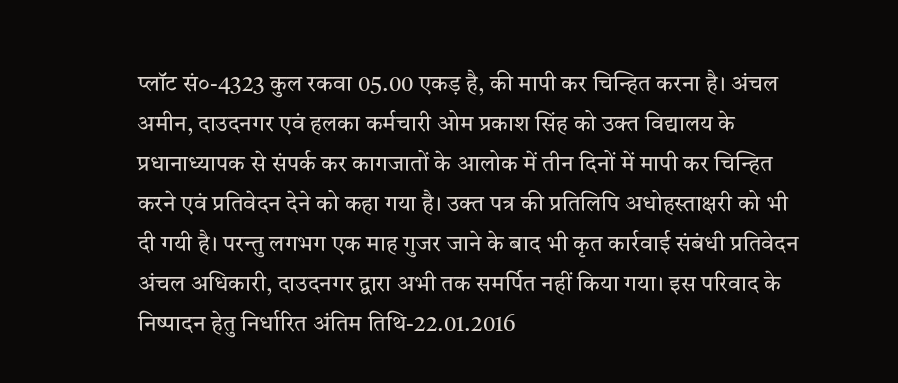प्लॉट सं०-4323 कुल रकवा 05.00 एकड़ है, की मापी कर चिन्हित करना है। अंचल अमीन, दाउदनगर एवं हलका कर्मचारी ओम प्रकाश सिंह को उक्त विद्यालय के प्रधानाध्यापक से संपर्क कर कागजातों के आलोक में तीन दिनों में मापी कर चिन्हित करने एवं प्रतिवेदन देने को कहा गया है। उक्त पत्र की प्रतिलिपि अधोहस्ताक्षरी को भी दी गयी है। परन्तु लगभग एक माह गुजर जाने के बाद भी कृत कार्रवाई संबंधी प्रतिवेदन अंचल अधिकारी, दाउदनगर द्वारा अभी तक समर्पित नहीं किया गया। इस परिवाद के निष्पादन हेतु निर्धारित अंतिम तिथि-22.01.2016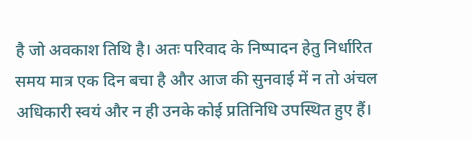है जो अवकाश तिथि है। अतः परिवाद के निष्पादन हेतु निर्धारित समय मात्र एक दिन बचा है और आज की सुनवाई में न तो अंचल अधिकारी स्वयं और न ही उनके कोई प्रतिनिधि उपस्थित हुए हैं।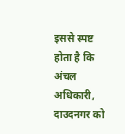इससे स्पष्ट होता है कि अंचल अधिकारी, दाउदनगर को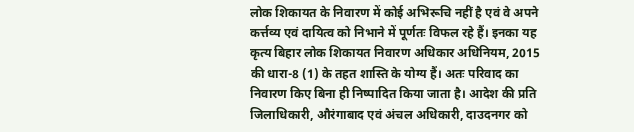लोक शिकायत के निवारण में कोई अभिरूचि नहीं है एवं वे अपने कर्त्तव्य एवं दायित्व को निभाने में पूर्णतः विफल रहे हैं। इनका यह कृत्य बिहार लोक शिकायत निवारण अधिकार अधिनियम, 2015 की धारा-8 (1) के तहत शास्ति के योग्य हैं। अतः परिवाद का निवारण किए बिना ही निष्पादित किया जाता है। आदेश की प्रति जिलाधिकारी, औरंगाबाद एवं अंचल अधिकारी, दाउदनगर को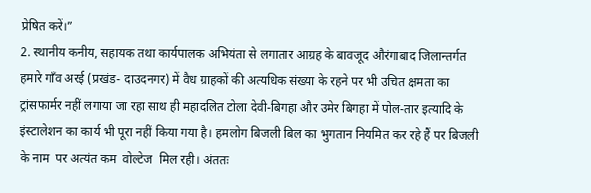प्रेषित करें।”
2. स्थानीय कनीय, सहायक तथा कार्यपालक अभियंता से लगातार आग्रह के बावजूद औरंगाबाद जिलान्तर्गत हमारे गाँव अरई (प्रखंड- दाउदनगर) में वैध ग्राहकों की अत्यधिक संख्या के रहने पर भी उचित क्षमता का ट्रांसफार्मर नहीं लगाया जा रहा साथ ही महादलित टोला देवी-बिगहा और उमेर बिगहा में पोल-तार इत्यादि के इंस्टालेशन का कार्य भी पूरा नहीं किया गया है। हमलोग बिजली बिल का भुगतान नियमित कर रहे हैं पर बिजली के नाम  पर अत्यंत कम  वोल्टेज  मिल रही। अंततः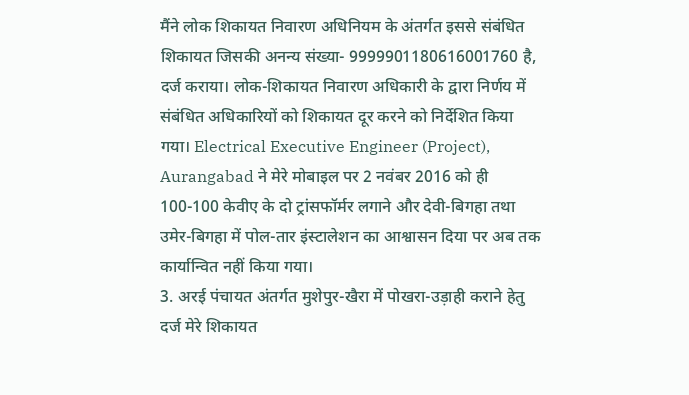मैंने लोक शिकायत निवारण अधिनियम के अंतर्गत इससे संबंधित शिकायत जिसकी अनन्य संख्या- 9999901180616001760 है, दर्ज कराया। लोक-शिकायत निवारण अधिकारी के द्वारा निर्णय में संबंधित अधिकारियों को शिकायत दूर करने को निर्देशित किया गया। Electrical Executive Engineer (Project), Aurangabad ने मेरे मोबाइल पर 2 नवंबर 2016 को ही 100-100 केवीए के दो ट्रांसफॉर्मर लगाने और देवी-बिगहा तथा उमेर-बिगहा में पोल-तार इंस्टालेशन का आश्वासन दिया पर अब तक कार्यान्वित नहीं किया गया।
3. अरई पंचायत अंतर्गत मुशेपुर-खैरा में पोखरा-उड़ाही कराने हेतु दर्ज मेरे शिकायत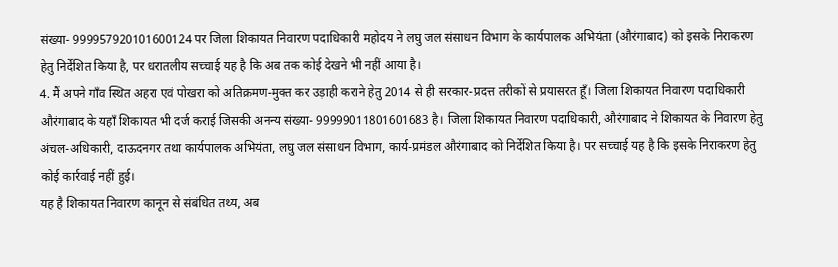संख्या- 999957920101600124 पर जिला शिकायत निवारण पदाधिकारी महोदय ने लघु जल संसाधन विभाग के कार्यपालक अभियंता (औरंगाबाद) को इसके निराकरण हेतु निर्देशित किया है, पर धरातलीय सच्चाई यह है कि अब तक कोई देखने भी नहीं आया है।
4. मैं अपने गाँव स्थित अहरा एवं पोखरा को अतिक्रमण-मुक्त कर उड़ाही कराने हेतु 2014 से ही सरकार-प्रदत्त तरीकों से प्रयासरत हूँ। जिला शिकायत निवारण पदाधिकारी औरंगाबाद के यहाँ शिकायत भी दर्ज कराई जिसकी अनन्य संख्या- 99999011801601683 है। जिला शिकायत निवारण पदाधिकारी, औरंगाबाद ने शिकायत के निवारण हेतु अंचल-अधिकारी, दाऊदनगर तथा कार्यपालक अभियंता, लघु जल संसाधन विभाग, कार्य-प्रमंडल औरंगाबाद को निर्देशित किया है। पर सच्चाई यह है कि इसके निराकरण हेतु कोई कार्रवाई नहीं हुई।
यह है शिकायत निवारण कानून से संबंधित तथ्य, अब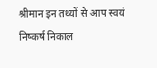श्रीमान इन तथ्यों से आप स्वयं निष्कर्ष निकाल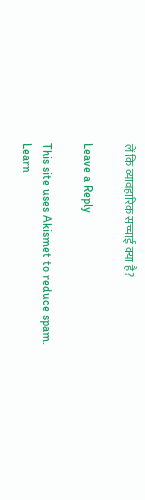लें कि व्यावहारिक सच्चाई क्या है?

Leave a Reply

This site uses Akismet to reduce spam. Learn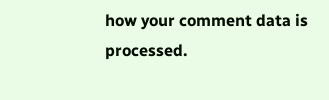how your comment data is processed.